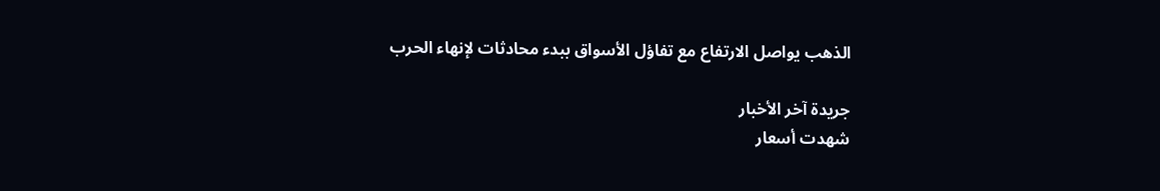الذهب يواصل الارتفاع مع تفاؤل الأسواق ببدء محادثات لإنهاء الحرب

جريدة آخر الأخبار
شهدت أسعار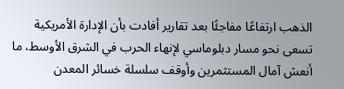الذهب ارتفاعًا مفاجئًا بعد تقارير أفادت بأن الإدارة الأمريكية تسعى نحو مسار دبلوماسي لإنهاء الحرب في الشرق الأوسط، ما أنعش آمال المستثمرين وأوقف سلسلة خسائر المعدن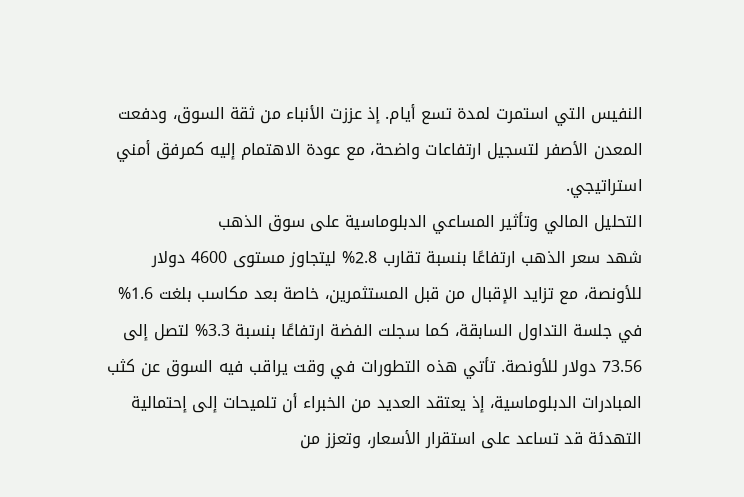النفيس التي استمرت لمدة تسع أيام. إذ عززت الأنباء من ثقة السوق، ودفعت المعدن الأصفر لتسجيل ارتفاعات واضحة، مع عودة الاهتمام إليه كمرفق أمني استراتيجي.
التحليل المالي وتأثير المساعي الدبلوماسية على سوق الذهب
شهد سعر الذهب ارتفاعًا بنسبة تقارب 2.8% ليتجاوز مستوى 4600 دولار للأونصة، مع تزايد الإقبال من قبل المستثمرين، خاصة بعد مكاسب بلغت 1.6% في جلسة التداول السابقة، كما سجلت الفضة ارتفاعًا بنسبة 3.3% لتصل إلى 73.56 دولار للأونصة. تأتي هذه التطورات في وقت يراقب فيه السوق عن كثب المبادرات الدبلوماسية، إذ يعتقد العديد من الخبراء أن تلميحات إلى إحتمالية التهدئة قد تساعد على استقرار الأسعار، وتعزز من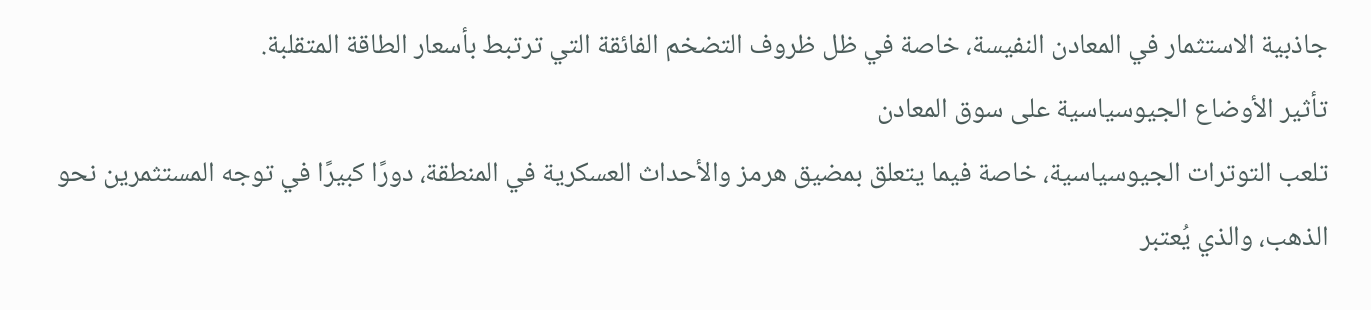جاذبية الاستثمار في المعادن النفيسة، خاصة في ظل ظروف التضخم الفائقة التي ترتبط بأسعار الطاقة المتقلبة.
تأثير الأوضاع الجيوسياسية على سوق المعادن
تلعب التوترات الجيوسياسية، خاصة فيما يتعلق بمضيق هرمز والأحداث العسكرية في المنطقة، دورًا كبيرًا في توجه المستثمرين نحو الذهب، والذي يُعتبر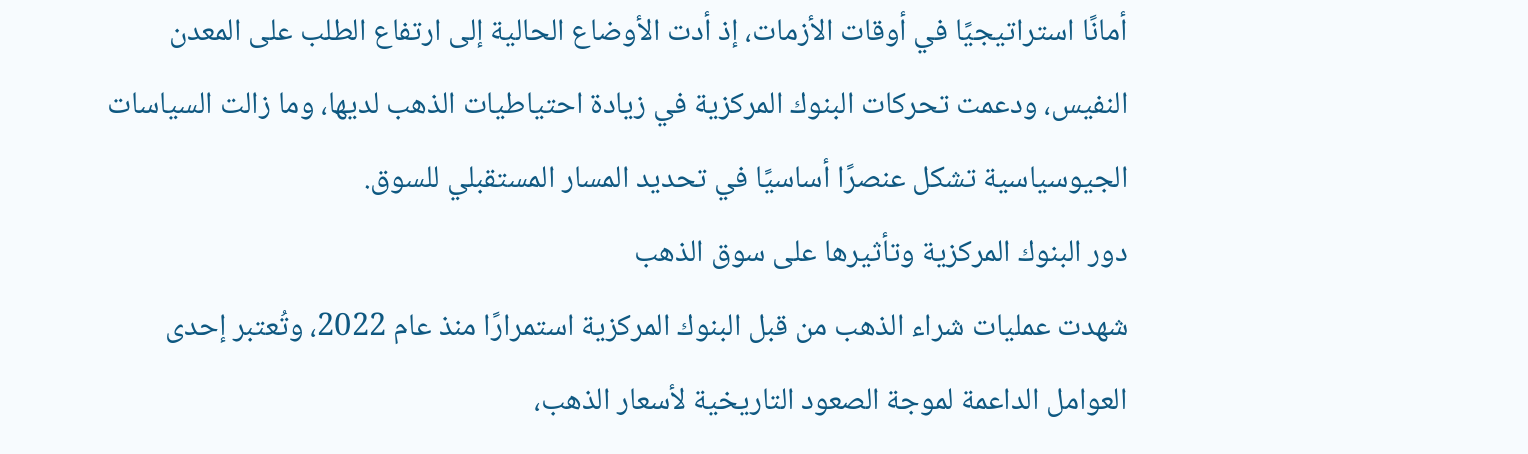أمانًا استراتيجيًا في أوقات الأزمات، إذ أدت الأوضاع الحالية إلى ارتفاع الطلب على المعدن النفيس، ودعمت تحركات البنوك المركزية في زيادة احتياطيات الذهب لديها، وما زالت السياسات الجيوسياسية تشكل عنصرًا أساسيًا في تحديد المسار المستقبلي للسوق.
دور البنوك المركزية وتأثيرها على سوق الذهب
شهدت عمليات شراء الذهب من قبل البنوك المركزية استمرارًا منذ عام 2022، وتُعتبر إحدى العوامل الداعمة لموجة الصعود التاريخية لأسعار الذهب،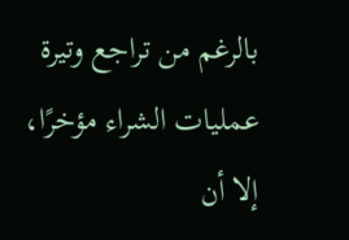بالرغم من تراجع وتيرة عمليات الشراء مؤخرًا، إلا أن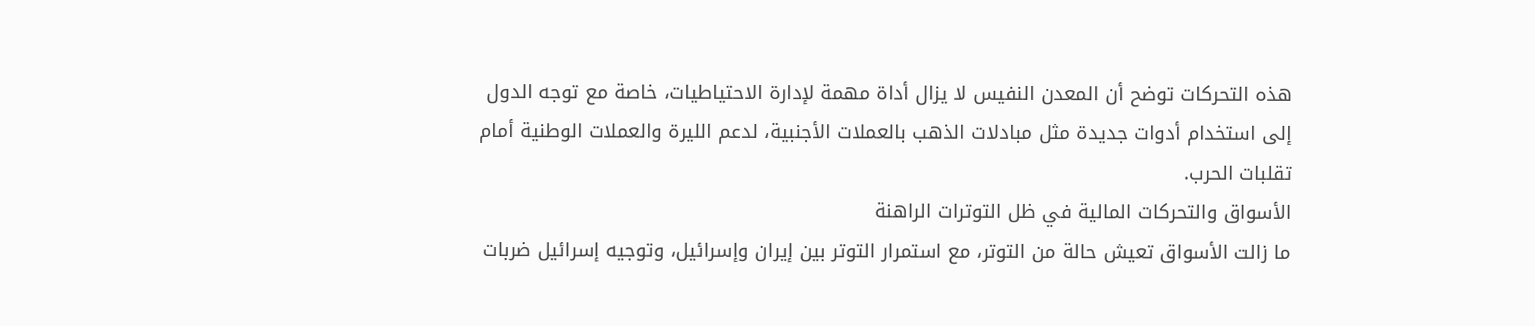هذه التحركات توضح أن المعدن النفيس لا يزال أداة مهمة لإدارة الاحتياطيات، خاصة مع توجه الدول إلى استخدام أدوات جديدة مثل مبادلات الذهب بالعملات الأجنبية، لدعم الليرة والعملات الوطنية أمام تقلبات الحرب.
الأسواق والتحركات المالية في ظل التوترات الراهنة
ما زالت الأسواق تعيش حالة من التوتر، مع استمرار التوتر بين إيران وإسرائيل، وتوجيه إسرائيل ضربات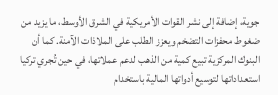جوية، إضافة إلى نشر القوات الأمريكية في الشرق الأوسط، ما يزيد من ضغوط محفزات التضخم ويعزز الطلب على الملاذات الآمنة. كما أن البنوك المركزية تبيع كمية من الذهب لدعم عملاتها، في حين تُجري تركيا استعداداتها لتوسيع أدواتها المالية باستخدام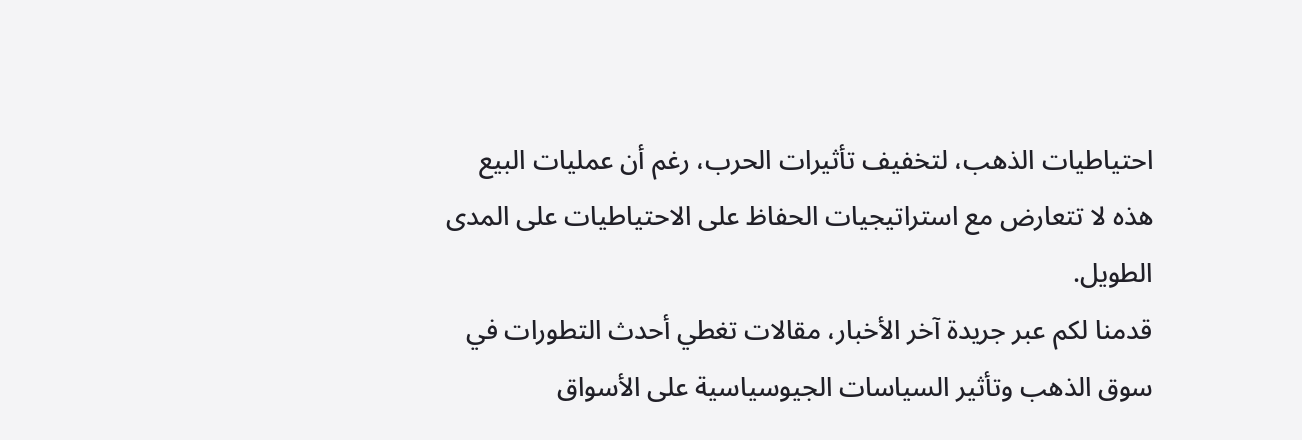احتياطيات الذهب، لتخفيف تأثيرات الحرب، رغم أن عمليات البيع هذه لا تتعارض مع استراتيجيات الحفاظ على الاحتياطيات على المدى الطويل.
قدمنا لكم عبر جريدة آخر الأخبار، مقالات تغطي أحدث التطورات في سوق الذهب وتأثير السياسات الجيوسياسية على الأسواق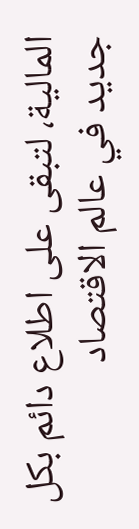المالية، لتبقى على اطلاع دائم بكل جديد في عالم الاقتصاد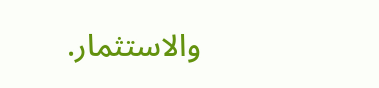والاستثمار.